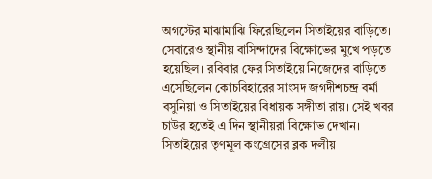অগস্টের মাঝামাঝি ফিরেছিলেন সিতাইয়ের বাড়িতে। সেবারেও স্থানীয় বাসিন্দাদের বিক্ষোভের মুখে পড়তে হয়েছিল। রবিবার ফের সিতাইয়ে নিজেদের বাড়িতে এসেছিলেন কোচবিহারের সাংসদ জগদীশচন্দ্র বর্মা বসুনিয়া ও সিতাইয়ের বিধায়ক সঙ্গীতা রায়। সেই খবর চাউর হতেই এ দিন স্থানীয়রা বিক্ষোভ দেখান। সিতাইয়ের তৃণমূল কংগ্রেসের ব্লক দলীয়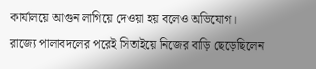কার্যালয়ে আগুন লাগিয়ে দেওয়া হয় বলেও অভিযোগ।
রাজ্যে পালাবদলের পরেই সিতাইয়ে নিজের বাড়ি ছেড়েছিলেন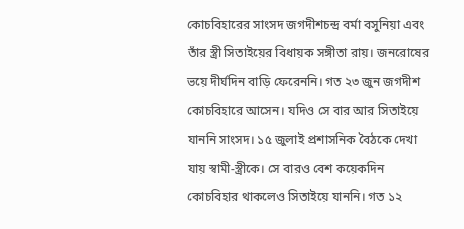কোচবিহারের সাংসদ জগদীশচন্দ্র বর্মা বসুনিয়া এবং তাঁর স্ত্রী সিতাইয়ের বিধায়ক সঙ্গীতা রায়। জনরোষের ভয়ে দীর্ঘদিন বাড়ি ফেরেননি। গত ২৩ জুন জগদীশ কোচবিহারে আসেন। যদিও সে বার আর সিতাইয়ে যাননি সাংসদ। ১৫ জুলাই প্রশাসনিক বৈঠকে দেখা যায় স্বামী-স্ত্রীকে। সে বারও বেশ কয়েকদিন কোচবিহার থাকলেও সিতাইয়ে যাননি। গত ১২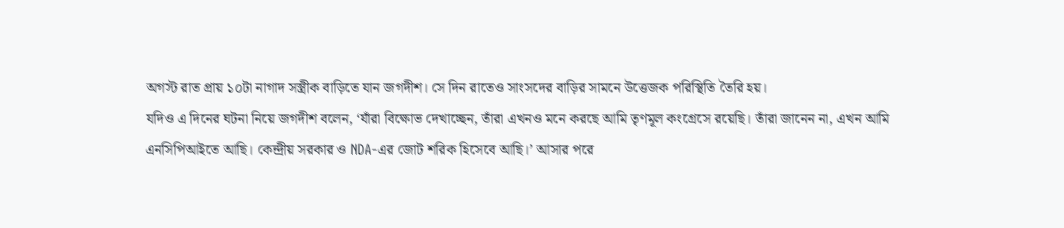অগস্ট রাত প্রায় ১০টা নাগাদ সস্ত্রীক বাড়িতে যান জগদীশ। সে দিন রাতেও সাংসদের বাড়ির সামনে উত্তেজক পরিস্থিতি তৈরি হয়।
যদিও এ দিনের ঘটনা নিয়ে জগদীশ বলেন, ‘যাঁরা বিক্ষোভ দেখাচ্ছেন, তাঁরা এখনও মনে করছে আমি তৃণমূল কংগ্রেসে রয়েছি। তাঁরা জানেন না, এখন আমি এনসিপিআইতে আছি। কেন্দ্রীয় সরকার ও NDA-এর জোট শরিক হিসেবে আছি।’ আসার পরে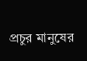প্রচুর মানুষের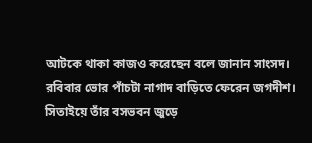আটকে থাকা কাজও করেছেন বলে জানান সাংসদ।
রবিবার ভোর পাঁচটা নাগাদ বাড়িতে ফেরেন জগদীশ। সিতাইয়ে তাঁর বসভবন জুড়ে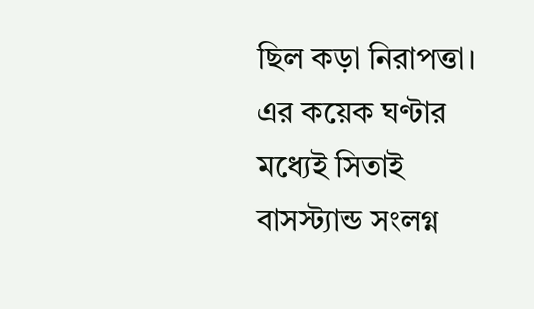ছিল কড়া নিরাপত্তা। এর কয়েক ঘণ্টার মধ্যেই সিতাই বাসস্ট্যান্ড সংলগ্ন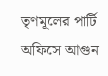তৃণমূলের পার্টি অফিসে আগুন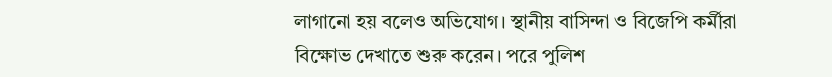লাগানো হয় বলেও অভিযোগ। স্থানীয় বাসিন্দা ও বিজেপি কর্মীরা বিক্ষোভ দেখাতে শুরু করেন। পরে পুলিশ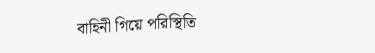বাহিনী গিয়ে পরিস্থিতি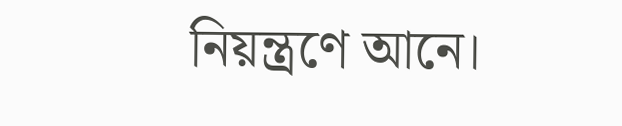নিয়ন্ত্রণে আনে।